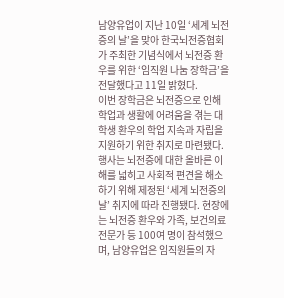남양유업이 지난 10일 ‘세계 뇌전증의 날’을 맞아 한국뇌전증협회가 주최한 기념식에서 뇌전증 환우를 위한 ‘임직원 나눔 장학금’을 전달했다고 11일 밝혔다.
이번 장학금은 뇌전증으로 인해 학업과 생활에 어려움을 겪는 대학생 환우의 학업 지속과 자립을 지원하기 위한 취지로 마련됐다.
행사는 뇌전증에 대한 올바른 이해를 넓히고 사회적 편견을 해소하기 위해 제정된 ‘세계 뇌전증의 날’ 취지에 따라 진행됐다. 현장에는 뇌전증 환우와 가족, 보건의료 전문가 등 100여 명이 참석했으며, 남양유업은 임직원들의 자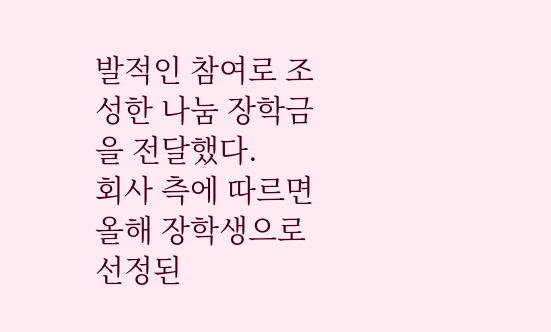발적인 참여로 조성한 나눔 장학금을 전달했다.
회사 측에 따르면 올해 장학생으로 선정된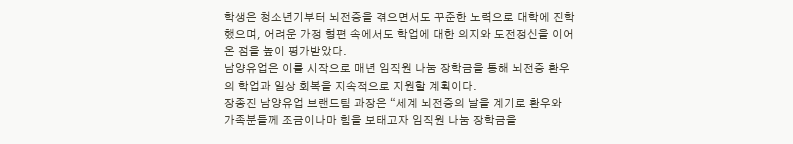학생은 청소년기부터 뇌전증을 겪으면서도 꾸준한 노력으로 대학에 진학했으며, 어려운 가정 형편 속에서도 학업에 대한 의지와 도전정신을 이어온 점을 높이 평가받았다.
남양유업은 이를 시작으로 매년 임직원 나눔 장학금을 통해 뇌전증 환우의 학업과 일상 회복을 지속적으로 지원할 계획이다.
장종진 남양유업 브랜드팀 과장은 “세계 뇌전증의 날을 계기로 환우와 가족분들께 조금이나마 힘을 보태고자 임직원 나눔 장학금을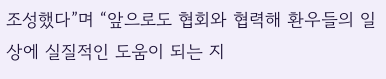조성했다”며 “앞으로도 협회와 협력해 환우들의 일상에 실질적인 도움이 되는 지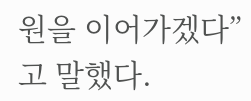원을 이어가겠다”고 말했다.